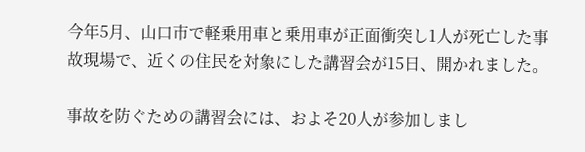今年5月、山口市で軽乗用車と乗用車が正面衝突し1人が死亡した事故現場で、近くの住民を対象にした講習会が15日、開かれました。

事故を防ぐための講習会には、およそ20人が参加しまし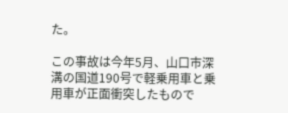た。

この事故は今年5月、山口市深溝の国道190号で軽乗用車と乗用車が正面衝突したもので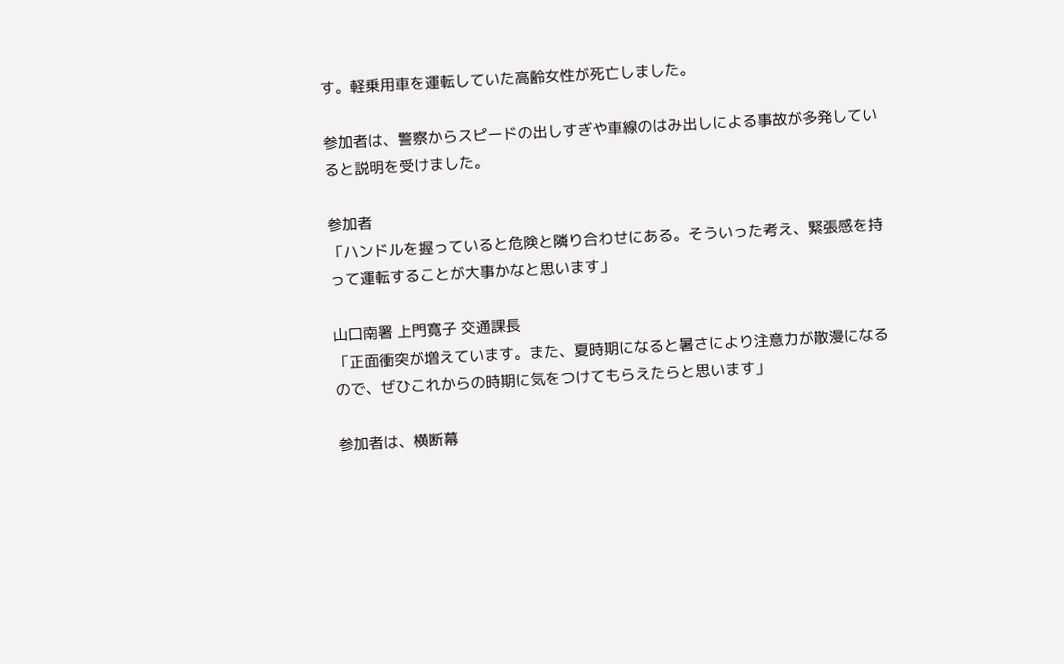す。軽乗用車を運転していた高齢女性が死亡しました。

参加者は、警察からスピードの出しすぎや車線のはみ出しによる事故が多発していると説明を受けました。

参加者
「ハンドルを握っていると危険と隣り合わせにある。そういった考え、緊張感を持って運転することが大事かなと思います」

山口南署 上門寛子 交通課長
「正面衝突が増えています。また、夏時期になると暑さにより注意力が散漫になるので、ぜひこれからの時期に気をつけてもらえたらと思います」

参加者は、横断幕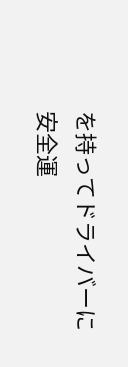を持ってドライバーに安全運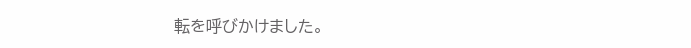転を呼びかけました。